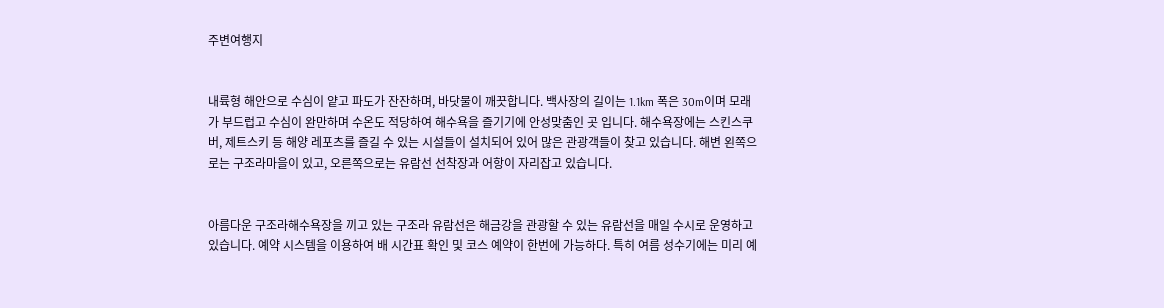주변여행지


내륙형 해안으로 수심이 얕고 파도가 잔잔하며, 바닷물이 깨끗합니다. 백사장의 길이는 1.1km 폭은 30m이며 모래가 부드럽고 수심이 완만하며 수온도 적당하여 해수욕을 즐기기에 안성맞춤인 곳 입니다. 해수욕장에는 스킨스쿠버, 제트스키 등 해양 레포츠를 즐길 수 있는 시설들이 설치되어 있어 많은 관광객들이 찾고 있습니다. 해변 왼쪽으로는 구조라마을이 있고, 오른쪽으로는 유람선 선착장과 어항이 자리잡고 있습니다.


아름다운 구조라해수욕장을 끼고 있는 구조라 유람선은 해금강을 관광할 수 있는 유람선을 매일 수시로 운영하고 있습니다. 예약 시스템을 이용하여 배 시간표 확인 및 코스 예약이 한번에 가능하다. 특히 여름 성수기에는 미리 예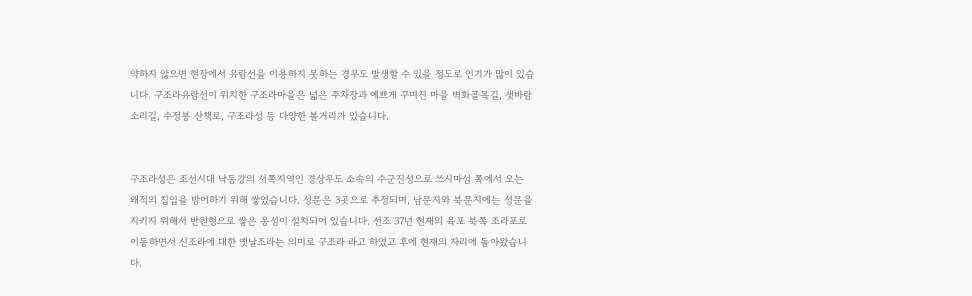약하지 않으면 현장에서 유람선을 이용하지 못하는 경우도 발생할 수 있을 정도로 인기가 많이 있습니다. 구조라유람선이 위치한 구조라마을은 넓은 주차장과 예쁘게 꾸며진 마을 벽화골목길, 샛바람 소리길, 수정봉 산책로, 구조라성 등 다양한 볼거리가 있습니다.


구조라성은 조선시대 낙동강의 서쪽지역인 경상우도 소속의 수군진성으로 쓰시마섬 쪽에서 오는 왜적의 칩입을 방어하기 위해 쌓였습니다. 성문은 3곳으로 추정되며, 남문지와 북문지에는 성문을 지키지 위해서 반원형으로 쌓은 옹성이 설치되어 있습니다. 선조 37년 현재의 육포 북쪽 조라포로 이동하면서 신조라에 대한 옛날조라는 의미로 구조라 라고 하였고 후에 현재의 자리에 돌아왔습니다.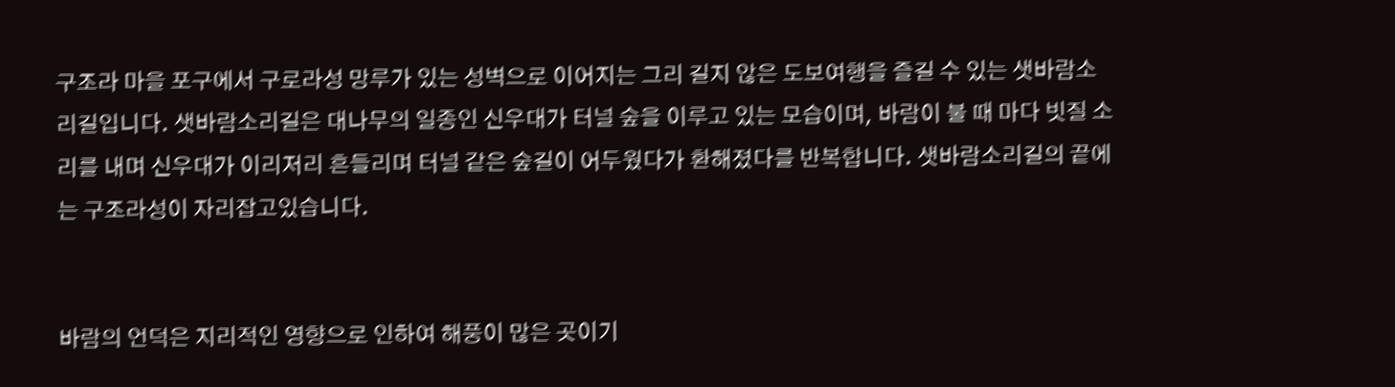구조라 마을 포구에서 구로라성 망루가 있는 성벽으로 이어지는 그리 길지 않은 도보여행을 즐길 수 있는 샛바람소리길입니다. 샛바람소리길은 대나무의 일종인 신우대가 터널 숲을 이루고 있는 모습이며, 바람이 불 때 마다 빗질 소리를 내며 신우대가 이리저리 흔들리며 터널 같은 숲길이 어두웠다가 환해졌다를 반복합니다. 샛바람소리길의 끝에는 구조라성이 자리잡고있습니다.


바람의 언덕은 지리적인 영향으로 인하여 해풍이 많은 곳이기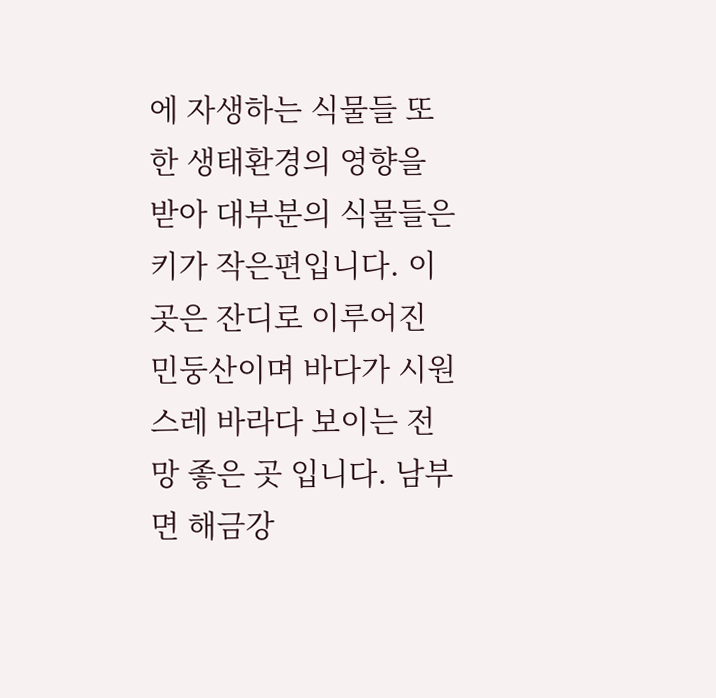에 자생하는 식물들 또한 생태환경의 영향을 받아 대부분의 식물들은 키가 작은편입니다. 이 곳은 잔디로 이루어진 민둥산이며 바다가 시원스레 바라다 보이는 전망 좋은 곳 입니다. 남부면 해금강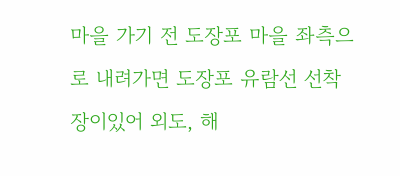마을 가기 전 도장포 마을 좌측으로 내려가면 도장포 유람선 선착장이있어 외도, 해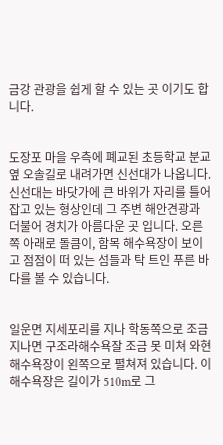금강 관광을 쉽게 할 수 있는 곳 이기도 합니다.


도장포 마을 우측에 폐교된 초등학교 분교 옆 오솔길로 내려가면 신선대가 나옵니다. 신선대는 바닷가에 큰 바위가 자리를 틀어잡고 있는 형상인데 그 주변 해안견광과 더불어 경치가 아름다운 곳 입니다. 오른쪽 아래로 돌큼이, 함목 해수욕장이 보이고 점점이 떠 있는 섬들과 탁 트인 푸른 바다를 볼 수 있습니다.


일운면 지세포리를 지나 학동쪽으로 조금 지나면 구조라해수욕잘 조금 못 미쳐 와현해수욕장이 왼쪽으로 펼쳐져 있습니다. 이 해수욕장은 길이가 510m로 그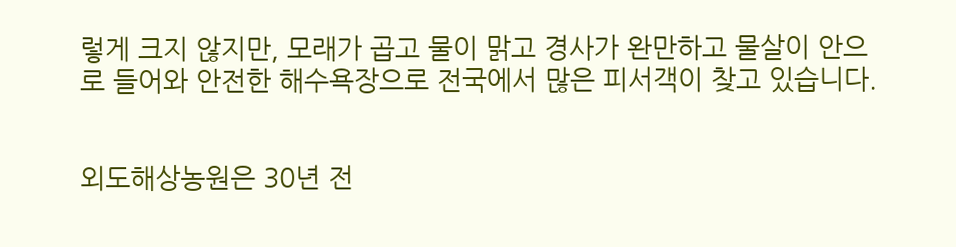렇게 크지 않지만, 모래가 곱고 물이 맑고 경사가 완만하고 물살이 안으로 들어와 안전한 해수욕장으로 전국에서 많은 피서객이 찾고 있습니다.


외도해상농원은 30년 전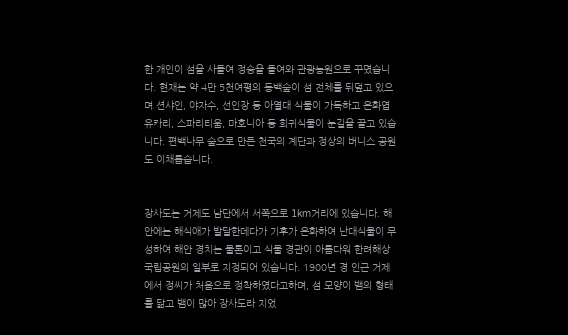한 개인이 섬을 사들여 정승을 들여와 관광농원으로 꾸몄습니다. 현재는 약 4만 5천여평의 동백숲이 섬 전체를 뒤덮고 있으며 션샤인, 야자수, 선인장 등 아열대 식물이 가득하고 은화엽유카리, 스파리티움, 마호니아 등 희귀식물이 눈길을 끌고 있습니다. 편백나무 숲으로 만든 천국의 계단과 정상의 버니스 공원도 이채롭습니다.


장사도는 거제도 남단에서 서쪽으로 1km거리에 있습니다. 해안에는 해식애가 발달한데다가 기후가 온화하여 난대식물이 무성하여 해안 경치는 물론이고 식물 경관이 아름다워 한려해상국립공원의 일부로 지정되어 있습니다. 1900년 경 인근 거제에서 정씨가 처음으로 정착하였다고하며, 섬 모양이 뱀의 형태를 닮고 뱀이 많아 장사도라 지었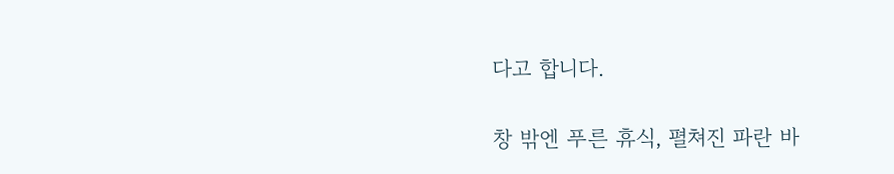다고 합니다.

창 밖엔 푸른 휴식, 펼쳐진 파란 바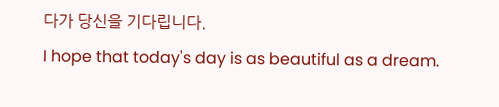다가 당신을 기다립니다.
I hope that today's day is as beautiful as a dream.